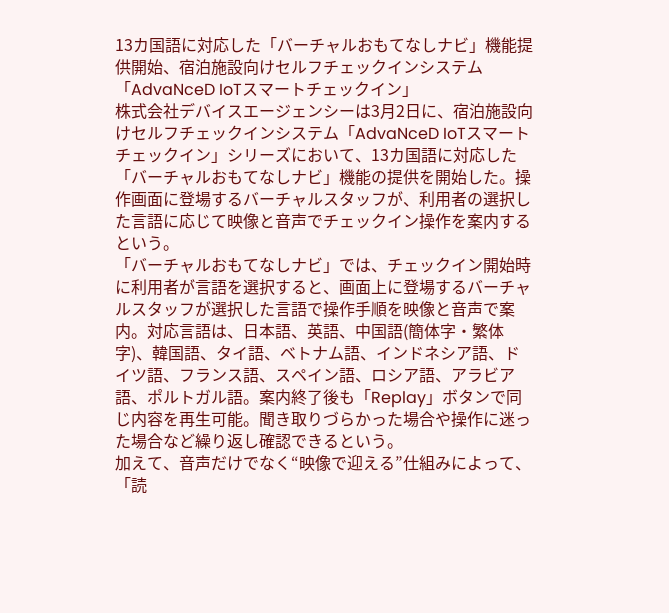13カ国語に対応した「バーチャルおもてなしナビ」機能提供開始、宿泊施設向けセルフチェックインシステム「AdvaNceD IoTスマートチェックイン」
株式会社デバイスエージェンシーは3月2日に、宿泊施設向けセルフチェックインシステム「AdvaNceD IoTスマートチェックイン」シリーズにおいて、13カ国語に対応した「バーチャルおもてなしナビ」機能の提供を開始した。操作画面に登場するバーチャルスタッフが、利用者の選択した言語に応じて映像と音声でチェックイン操作を案内するという。
「バーチャルおもてなしナビ」では、チェックイン開始時に利用者が言語を選択すると、画面上に登場するバーチャルスタッフが選択した言語で操作手順を映像と音声で案内。対応言語は、日本語、英語、中国語(簡体字・繁体字)、韓国語、タイ語、ベトナム語、インドネシア語、ドイツ語、フランス語、スペイン語、ロシア語、アラビア語、ポルトガル語。案内終了後も「Replay」ボタンで同じ内容を再生可能。聞き取りづらかった場合や操作に迷った場合など繰り返し確認できるという。
加えて、音声だけでなく“映像で迎える”仕組みによって、「読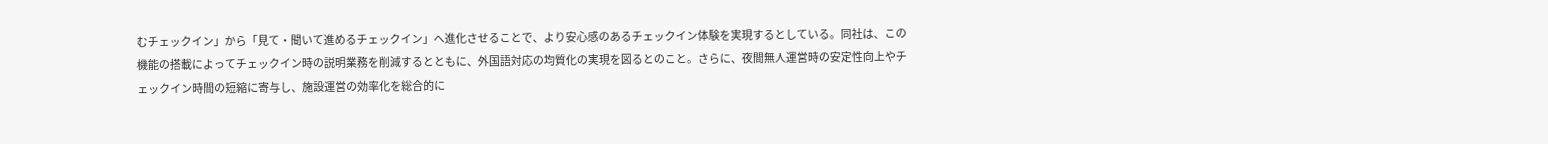むチェックイン」から「見て・聞いて進めるチェックイン」へ進化させることで、より安心感のあるチェックイン体験を実現するとしている。同社は、この機能の搭載によってチェックイン時の説明業務を削減するとともに、外国語対応の均質化の実現を図るとのこと。さらに、夜間無人運営時の安定性向上やチェックイン時間の短縮に寄与し、施設運営の効率化を総合的に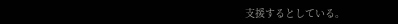支援するとしている。